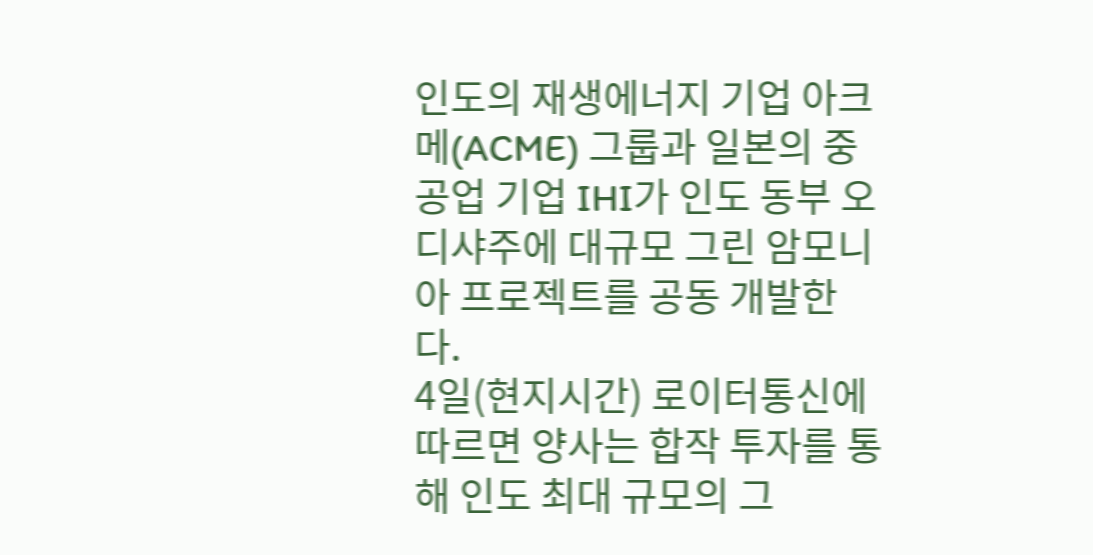인도의 재생에너지 기업 아크메(ACME) 그룹과 일본의 중공업 기업 IHI가 인도 동부 오디샤주에 대규모 그린 암모니아 프로젝트를 공동 개발한다.
4일(현지시간) 로이터통신에 따르면 양사는 합작 투자를 통해 인도 최대 규모의 그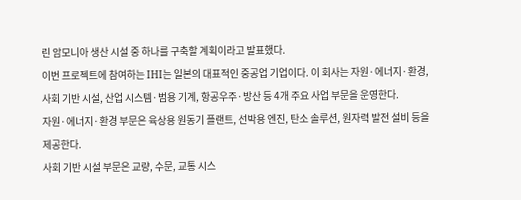린 암모니아 생산 시설 중 하나를 구축할 계획이라고 발표했다.
이번 프로젝트에 참여하는 IHI는 일본의 대표적인 중공업 기업이다. 이 회사는 자원·에너지·환경, 사회 기반 시설, 산업 시스템·범용 기계, 항공우주·방산 등 4개 주요 사업 부문을 운영한다.
자원·에너지·환경 부문은 육상용 원동기 플랜트, 선박용 엔진, 탄소 솔루션, 원자력 발전 설비 등을 제공한다.
사회 기반 시설 부문은 교량, 수문, 교통 시스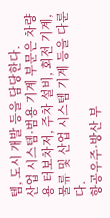템, 도시 개발 등을 담당한다.
산업 시스템·범용 기계 부문은 차량용 터보차저, 주차 설비, 회전 기계, 물류 및 산업 시스템 기계 등을 다룬다.
항공우주·방산 부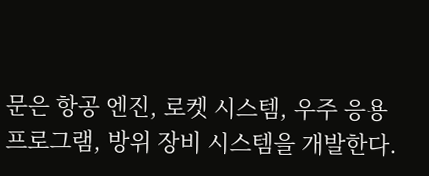문은 항공 엔진, 로켓 시스템, 우주 응용 프로그램, 방위 장비 시스템을 개발한다.